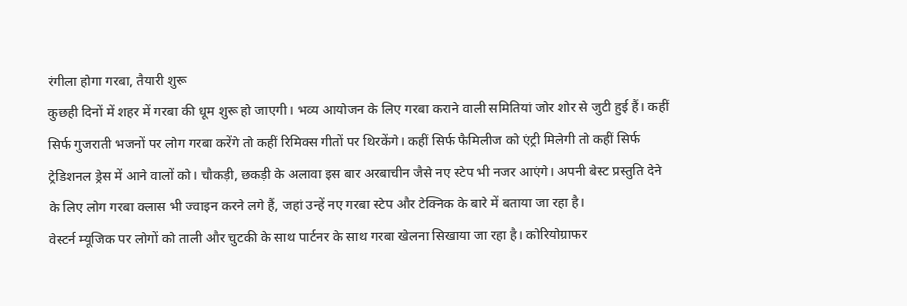रंगीला होगा गरबा, तैयारी शुरू
कुछही दिनों में शहर में गरबा की धूम शुरू हो जाएगी। भव्य आयोजन के लिए गरबा कराने वाली समितियां जोर शोर से जुटी हुई हैं। कहीं सिर्फ गुजराती भजनों पर लोग गरबा करेंगे तो कहीं रिमिक्स गीतों पर थिरकेंगे। कहीं सिर्फ फैमिलीज को एंट्री मिलेगी तो कहीं सिर्फ ट्रेडिशनल ड्रेस में आने वालों को। चौकड़ी, छकड़ी के अलावा इस बार अरबाचीन जैसे नए स्टेप भी नजर आएंगे। अपनी बेस्ट प्रस्तुति देने के लिए लोग गरबा क्लास भी ज्वाइन करने लगे हैं, जहां उन्हें नए गरबा स्टेप और टेक्निक के बारे में बताया जा रहा है।
वेस्टर्न म्यूजिक पर लोगों को ताली और चुटकी के साथ पार्टनर के साथ गरबा खेलना सिखाया जा रहा है। कोरियोग्राफर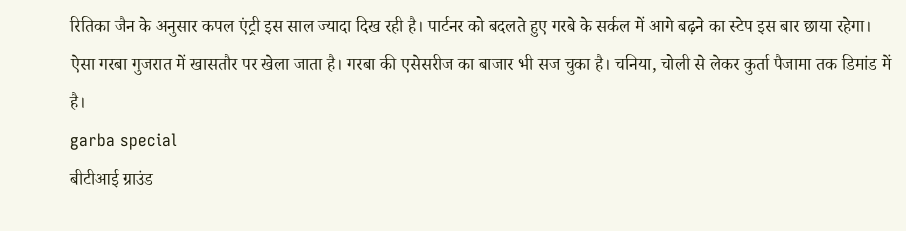रितिका जैन के अनुसार कपल एंट्री इस साल ज्यादा दिख रही है। पार्टनर को बदलते हुए गरबे के सर्कल में आगे बढ़ने का स्टेप इस बार छाया रहेगा। ऐसा गरबा गुजरात में खासतौर पर खेला जाता है। गरबा की एसेसरीज का बाजार भी सज चुका है। चनिया, चोली से लेकर कुर्ता पैजामा तक डिमांड में है।
garba special
बीटीआई ग्राउंड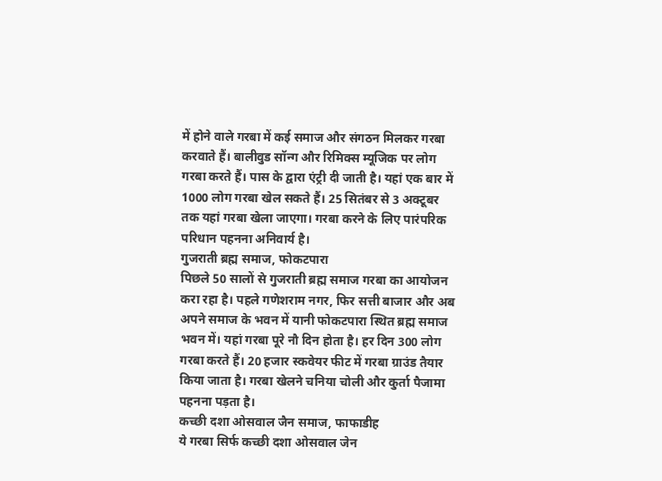में होने वाले गरबा में कई समाज और संगठन मिलकर गरबा करवाते हैं। बालीवुड सॉन्ग और रिमिक्स म्यूजिक पर लोग गरबा करते हैं। पास के द्वारा एंट्री दी जाती है। यहां एक बार में 1000 लोग गरबा खेल सकते हैं। 25 सितंबर से 3 अक्टूबर तक यहां गरबा खेला जाएगा। गरबा करने के लिए पारंपरिक परिधान पहनना अनिवार्य है।
गुजराती ब्रह्म समाज, फोकटपारा
पिछले 50 सालों से गुजराती ब्रह्म समाज गरबा का आयोजन करा रहा है। पहले गणेशराम नगर, फिर सत्ती बाजार और अब अपने समाज के भवन में यानी फोकटपारा स्थित ब्रह्म समाज भवन में। यहां गरबा पूरे नौ दिन होता है। हर दिन 300 लोग गरबा करते हैं। 20 हजार स्कवेयर फीट में गरबा ग्राउंड तैयार किया जाता है। गरबा खेलने चनिया चोली और कुर्ता पैजामा पहनना पड़ता है।
कच्छी दशा ओसवाल जैन समाज, फाफाडीह
ये गरबा सिर्फ कच्छी दशा ओसवाल जेन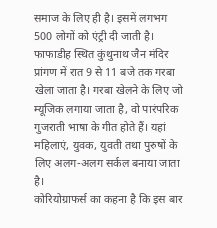समाज के लिए ही है। इसमें लगभग 500 लोगों को एंट्री दी जाती है। फाफाडीह स्थित कुंथुनाथ जैन मंदिर प्रांगण में रात 9 से 11 बजे तक गरबा खेला जाता है। गरबा खेलने के लिए जो म्यूजिक लगाया जाता है, वो पारंपरिक गुजराती भाषा के गीत होते हैं। यहां महिलाएं, युवक, युवती तथा पुरुषों के लिए अलग-अलग सर्कल बनाया जाता है।
कोरियोग्राफर्स का कहना है कि इस बार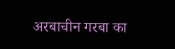अरबाचीन गरबा का